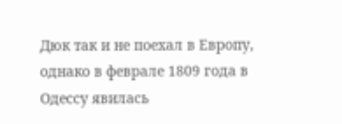Дюк так и не поехал в Европу, однако в феврале 1809 года в Одессу явилась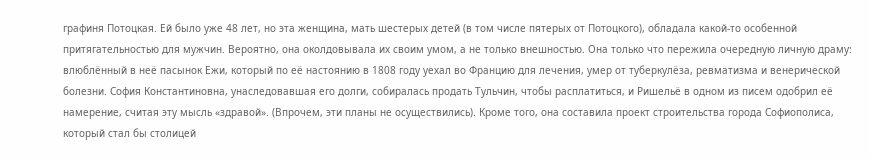графиня Потоцкая. Ей было уже 48 лет, но эта женщина, мать шестерых детей (в том числе пятерых от Потоцкого), обладала какой-то особенной притягательностью для мужчин. Вероятно, она околдовывала их своим умом, а не только внешностью. Она только что пережила очередную личную драму: влюблённый в неё пасынок Ежи, который по её настоянию в 1808 году уехал во Францию для лечения, умер от туберкулёза, ревматизма и венерической болезни. София Константиновна, унаследовавшая его долги, собиралась продать Тульчин, чтобы расплатиться, и Ришельё в одном из писем одобрил её намерение, считая эту мысль «здравой». (Впрочем, эти планы не осуществились). Кроме того, она составила проект строительства города Софиополиса, который стал бы столицей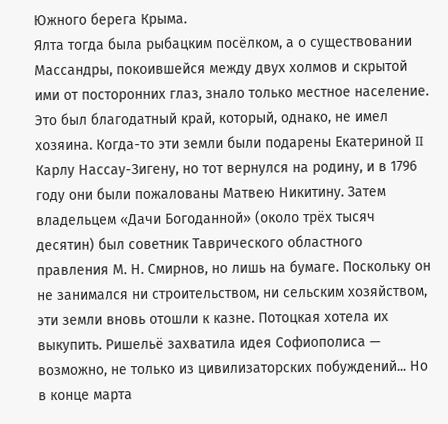Южного берега Крыма.
Ялта тогда была рыбацким посёлком, а о существовании Массандры, покоившейся между двух холмов и скрытой ими от посторонних глаз, знало только местное население. Это был благодатный край, который, однако, не имел хозяина. Когда-то эти земли были подарены Екатериной II Карлу Нассау-Зигену, но тот вернулся на родину, и в 1796 году они были пожалованы Матвею Никитину. Затем владельцем «Дачи Богоданной» (около трёх тысяч десятин) был советник Таврического областного правления М. Н. Смирнов, но лишь на бумаге. Поскольку он не занимался ни строительством, ни сельским хозяйством, эти земли вновь отошли к казне. Потоцкая хотела их выкупить. Ришельё захватила идея Софиополиса — возможно, не только из цивилизаторских побуждений... Но в конце марта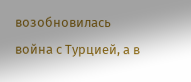возобновилась война с Турцией, а в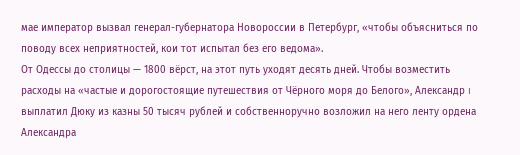мае император вызвал генерал-губернатора Новороссии в Петербург, «чтобы объясниться по поводу всех неприятностей, кои тот испытал без его ведома».
От Одессы до столицы — 1800 вёрст, на этот путь уходят десять дней. Чтобы возместить расходы на «частые и дорогостоящие путешествия от Чёрного моря до Белого», Александр I выплатил Дюку из казны 50 тысяч рублей и собственноручно возложил на него ленту ордена Александра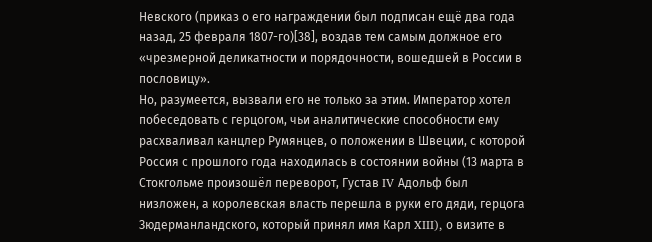Невского (приказ о его награждении был подписан ещё два года назад, 25 февраля 1807-го)[38], воздав тем самым должное его «чрезмерной деликатности и порядочности, вошедшей в России в пословицу».
Но, разумеется, вызвали его не только за этим. Император хотел побеседовать с герцогом, чьи аналитические способности ему расхваливал канцлер Румянцев, о положении в Швеции, с которой Россия с прошлого года находилась в состоянии войны (13 марта в Стокгольме произошёл переворот, Густав IV Адольф был низложен, а королевская власть перешла в руки его дяди, герцога Зюдерманландского, который принял имя Карл XIII), о визите в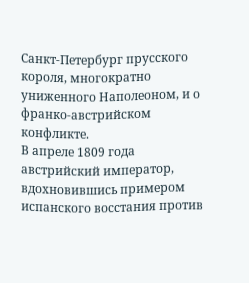Санкт-Петербург прусского короля, многократно униженного Наполеоном, и о франко-австрийском конфликте.
В апреле 1809 года австрийский император, вдохновившись примером испанского восстания против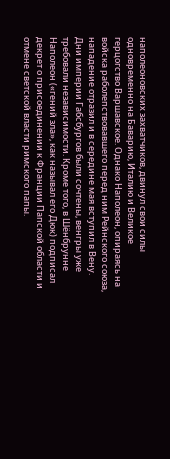наполеоновских захватчиков, двинул свои силы одновременно на Баварию, Италию и Великое герцогство Варшавское. Однако Наполеон, опираясь на войска раболепствовавшего перед ним Рейнского союза, нападение отразил и в середине мая вступил в Вену. Дни империи Габсбургов были сочтены, венгры уже требовали независимости. Кроме того, в Шёнбрунне Наполеон («гений зла», как называл его Дюк) подписал декрет о присоединении к Франции Папской области и отмене светской власти римского папы.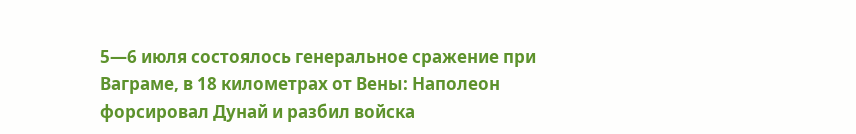5—6 июля состоялось генеральное сражение при Ваграме, в 18 километрах от Вены: Наполеон форсировал Дунай и разбил войска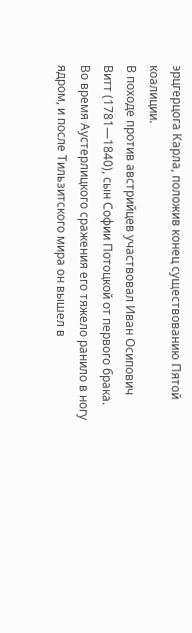эрцгерцога Карла, положив конец существованию Пятой коалиции.
В походе против австрийцев участвовал Иван Осипович Витт (1781—1840), сын Софии Потоцкой от первого брака. Во время Аустерлицкого сражения его тяжело ранило в ногу ядром, и после Тильзитского мира он вышел в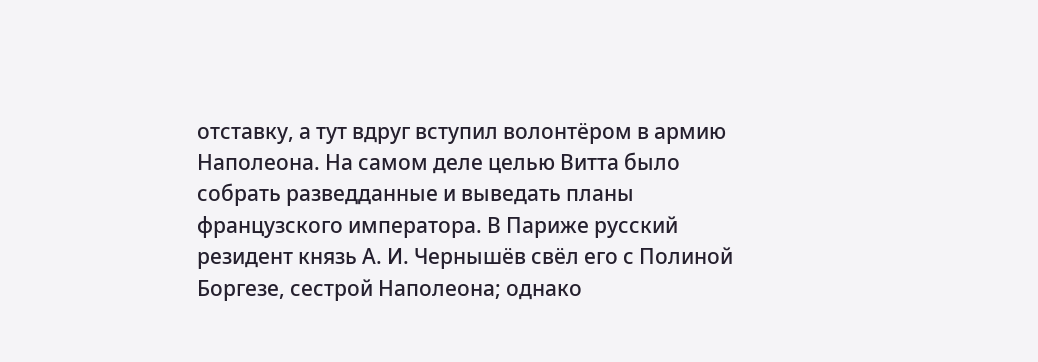отставку, а тут вдруг вступил волонтёром в армию Наполеона. На самом деле целью Витта было собрать разведданные и выведать планы французского императора. В Париже русский резидент князь А. И. Чернышёв свёл его с Полиной Боргезе, сестрой Наполеона; однако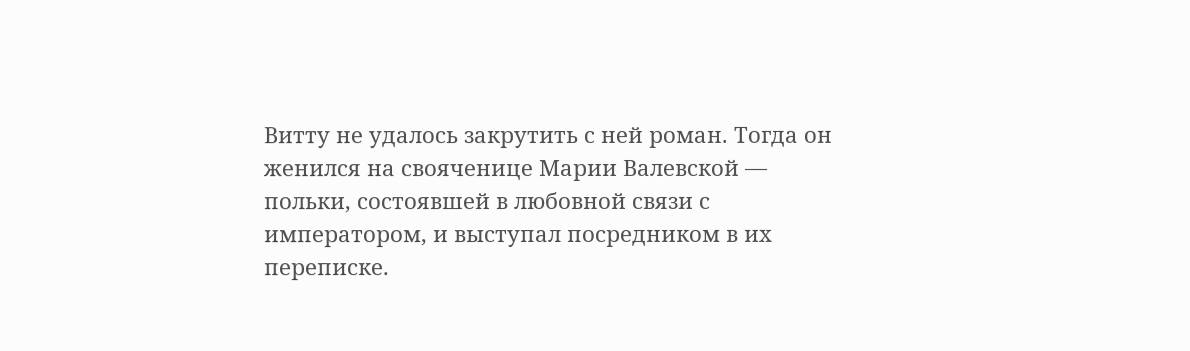Витту не удалось закрутить с ней роман. Тогда он женился на свояченице Марии Валевской — польки, состоявшей в любовной связи с императором, и выступал посредником в их переписке.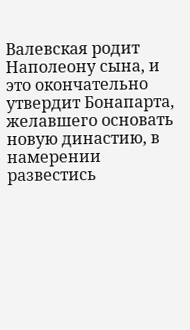Валевская родит Наполеону сына, и это окончательно утвердит Бонапарта, желавшего основать новую династию, в намерении развестись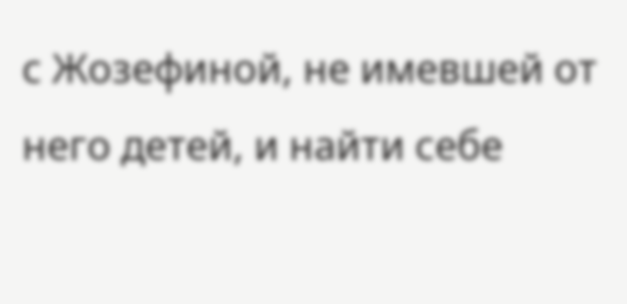с Жозефиной, не имевшей от него детей, и найти себе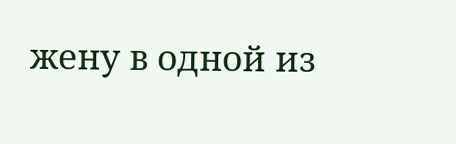жену в одной из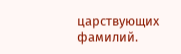царствующих фамилий.